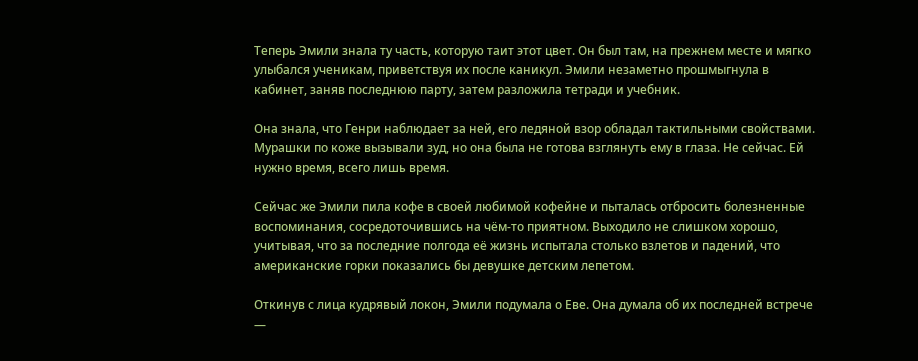Теперь Эмили знала ту часть, которую таит этот цвет. Он был там, на прежнем месте и мягко улыбался ученикам, приветствуя их после каникул. Эмили незаметно прошмыгнула в кабинет, заняв последнюю парту, затем разложила тетради и учебник.

Она знала, что Генри наблюдает за ней, его ледяной взор обладал тактильными свойствами. Мурашки по коже вызывали зуд, но она была не готова взглянуть ему в глаза. Не сейчас. Ей нужно время, всего лишь время.

Сейчас же Эмили пила кофе в своей любимой кофейне и пыталась отбросить болезненные воспоминания, сосредоточившись на чём-то приятном. Выходило не слишком хорошо, учитывая, что за последние полгода её жизнь испытала столько взлетов и падений, что американские горки показались бы девушке детским лепетом.

Откинув с лица кудрявый локон, Эмили подумала о Еве. Она думала об их последней встрече —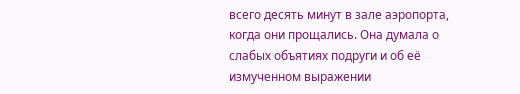всего десять минут в зале аэропорта, когда они прощались. Она думала о слабых объятиях подруги и об её измученном выражении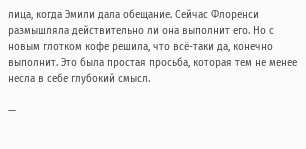лица, когда Эмили дала обещание. Сейчас Флоренси размышляла действительно ли она выполнит его. Но с новым глотком кофе решила, что всё-таки да, конечно выполнит. Это была простая просьба, которая тем не менее несла в себе глубокий смысл.

—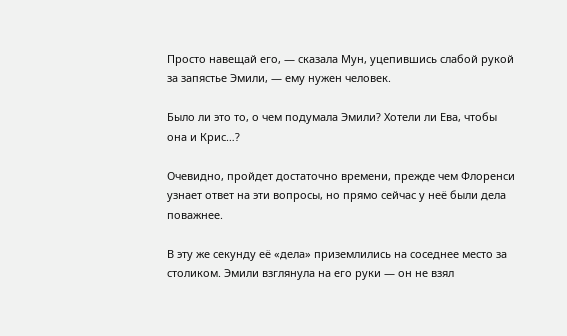Просто навещай его, — сказала Мун, уцепившись слабой рукой за запястье Эмили, — ему нужен человек.

Было ли это то, о чем подумала Эмили? Хотели ли Ева, чтобы она и Крис…?

Очевидно, пройдет достаточно времени, прежде чем Флоренси узнает ответ на эти вопросы, но прямо сейчас у неё были дела поважнее.

В эту же секунду её «дела» приземлились на соседнее место за столиком. Эмили взглянула на его руки — он не взял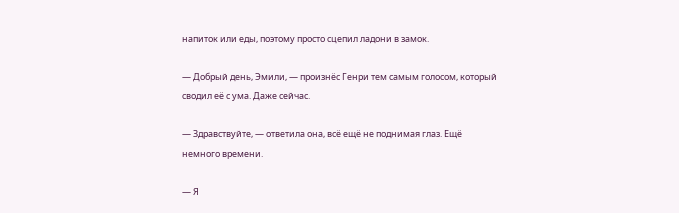напиток или еды, поэтому просто сцепил ладони в замок.

— Добрый день, Эмили, — произнёс Генри тем самым голосом, который сводил её с ума. Даже сейчас.

— Здравствуйте, — ответила она, всё ещё не поднимая глаз. Ещё немного времени.

— Я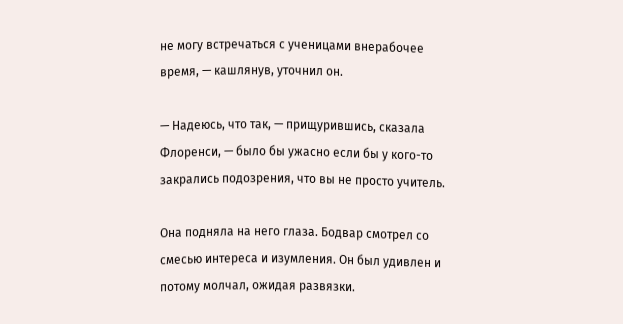не могу встречаться с ученицами внерабочее время, — кашлянув, уточнил он.

— Надеюсь, что так, — прищурившись, сказала Флоренси, — было бы ужасно если бы у кого-то закрались подозрения, что вы не просто учитель.

Она подняла на него глаза. Бодвар смотрел со смесью интереса и изумления. Он был удивлен и потому молчал, ожидая развязки.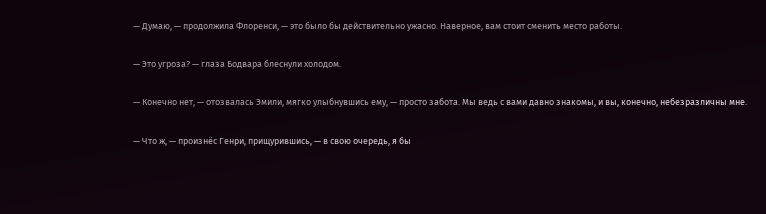— Думаю, — продолжила Флоренси, — это было бы действительно ужасно. Наверное, вам стоит сменить место работы.

— Это угроза? — глаза Бодвара блеснули холодом.

— Конечно нет, — отозвалась Эмили, мягко улыбнувшись ему, — просто забота. Мы ведь с вами давно знакомы, и вы, конечно, небезразличны мне.

— Что ж, — произнёс Генри, прищурившись, — в свою очередь, я бы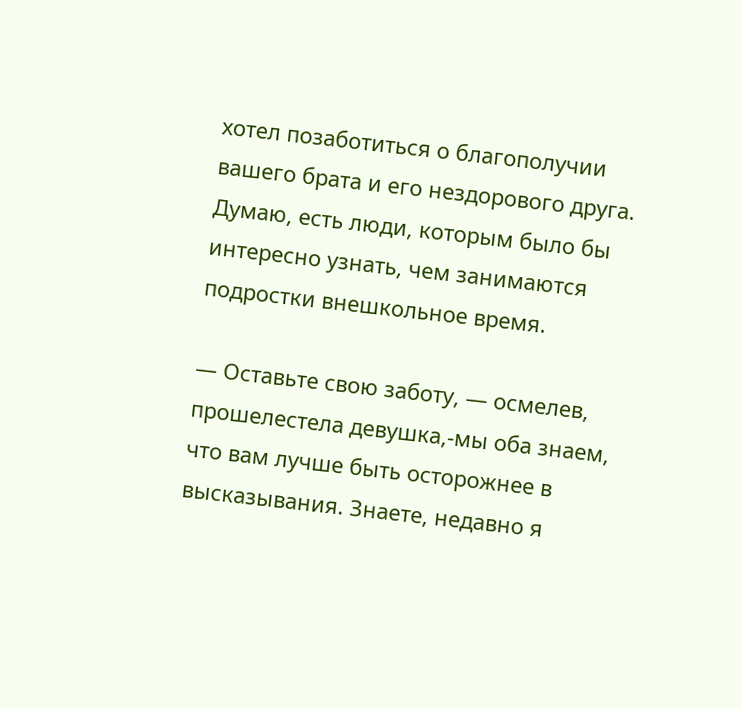хотел позаботиться о благополучии вашего брата и его нездорового друга. Думаю, есть люди, которым было бы интересно узнать, чем занимаются подростки внешкольное время.

— Оставьте свою заботу, — осмелев, прошелестела девушка,-мы оба знаем, что вам лучше быть осторожнее в высказывания. Знаете, недавно я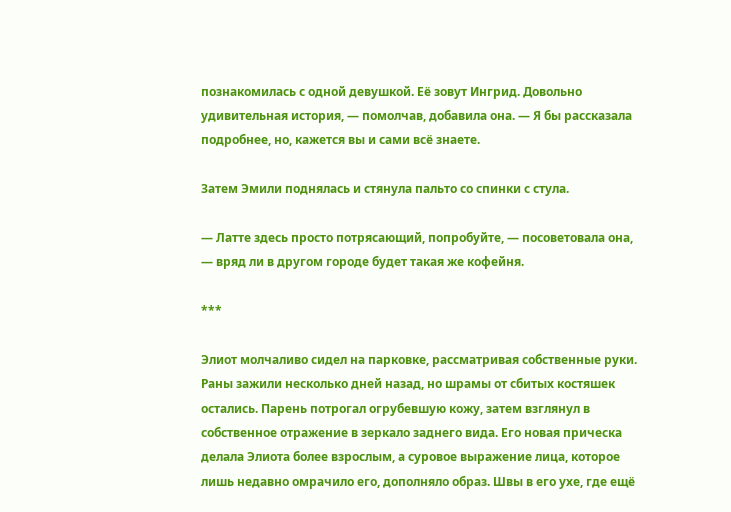познакомилась с одной девушкой. Её зовут Ингрид. Довольно удивительная история, — помолчав, добавила она. — Я бы рассказала подробнее, но, кажется вы и сами всё знаете.

Затем Эмили поднялась и стянула пальто со спинки с стула.

— Латте здесь просто потрясающий, попробуйте, — посоветовала она, — вряд ли в другом городе будет такая же кофейня.

***

Элиот молчаливо сидел на парковке, рассматривая собственные руки. Раны зажили несколько дней назад, но шрамы от сбитых костяшек остались. Парень потрогал огрубевшую кожу, затем взглянул в собственное отражение в зеркало заднего вида. Его новая прическа делала Элиота более взрослым, а суровое выражение лица, которое лишь недавно омрачило его, дополняло образ. Швы в его ухе, где ещё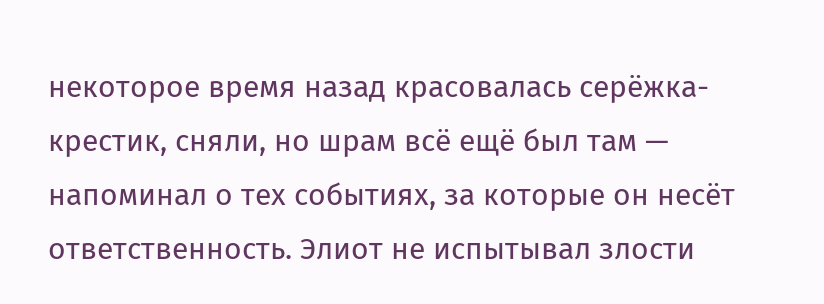некоторое время назад красовалась серёжка-крестик, сняли, но шрам всё ещё был там — напоминал о тех событиях, за которые он несёт ответственность. Элиот не испытывал злости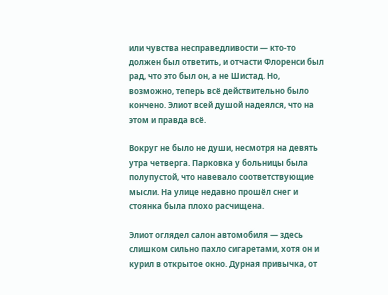или чувства несправедливости — кто-то должен был ответить, и отчасти Флоренси был рад, что это был он, а не Шистад. Но, возможно, теперь всё действительно было кончено. Элиот всей душой надеялся, что на этом и правда всё.

Вокруг не было не души, несмотря на девять утра четверга. Парковка у больницы была полупустой, что навевало соответствующие мысли. На улице недавно прошёл снег и стоянка была плохо расчищена.

Элиот оглядел салон автомобиля — здесь слишком сильно пахло сигаретами, хотя он и курил в открытое окно. Дурная привычка, от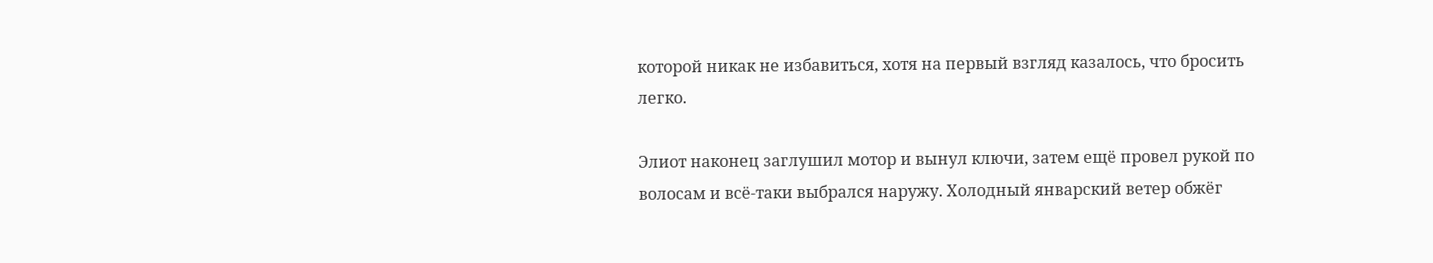которой никак не избавиться, хотя на первый взгляд казалось, что бросить легко.

Элиот наконец заглушил мотор и вынул ключи, затем ещё провел рукой по волосам и всё-таки выбрался наружу. Холодный январский ветер обжёг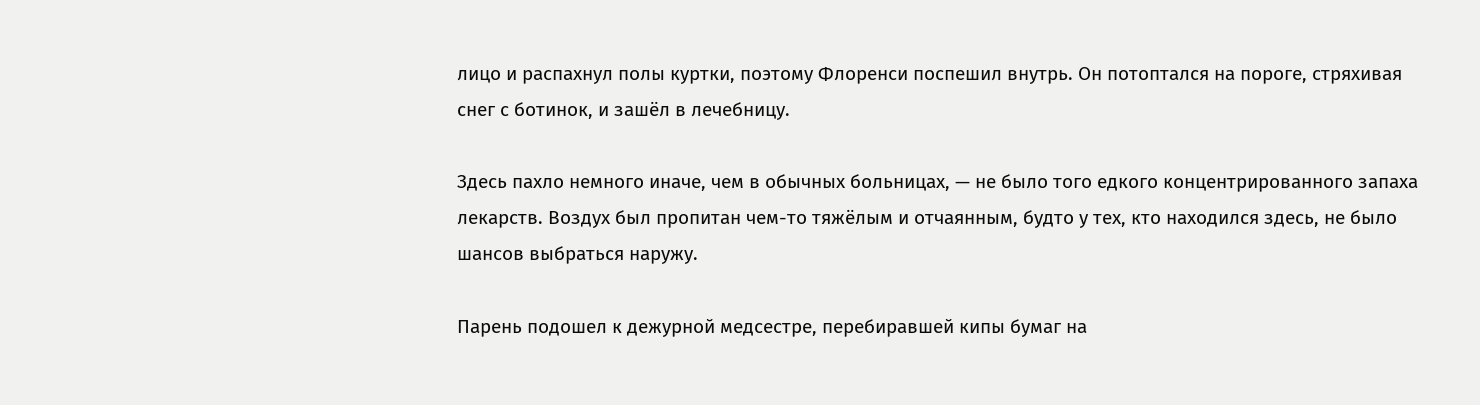лицо и распахнул полы куртки, поэтому Флоренси поспешил внутрь. Он потоптался на пороге, стряхивая снег с ботинок, и зашёл в лечебницу.

Здесь пахло немного иначе, чем в обычных больницах, — не было того едкого концентрированного запаха лекарств. Воздух был пропитан чем-то тяжёлым и отчаянным, будто у тех, кто находился здесь, не было шансов выбраться наружу.

Парень подошел к дежурной медсестре, перебиравшей кипы бумаг на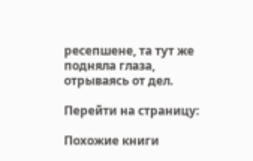ресепшене, та тут же подняла глаза, отрываясь от дел.

Перейти на страницу:

Похожие книги